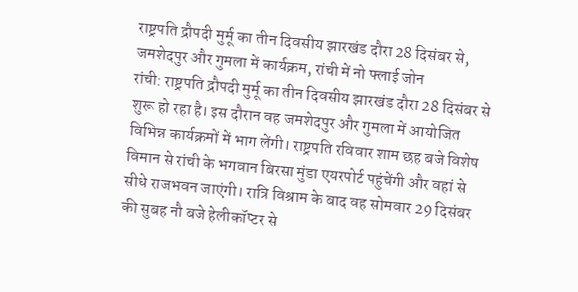राष्ट्रपति द्रौपदी मुर्मू का तीन दिवसीय झारखंड दौरा 28 दिसंबर से, जमशेदपुर और गुमला में कार्यक्रम, रांची में नो फ्लाई जोन
रांची: राष्ट्रपति द्रौपदी मुर्मू का तीन दिवसीय झारखंड दौरा 28 दिसंबर से शुरू हो रहा है। इस दौरान वह जमशेदपुर और गुमला में आयोजित विभिन्न कार्यक्रमों में भाग लेंगी। राष्ट्रपति रविवार शाम छह बजे विशेष विमान से रांची के भगवान बिरसा मुंडा एयरपोर्ट पहुंचेंगी और वहां से सीधे राजभवन जाएंगी। रात्रि विश्राम के बाद वह सोमवार 29 दिसंबर की सुबह नौ बजे हेलीकॉप्टर से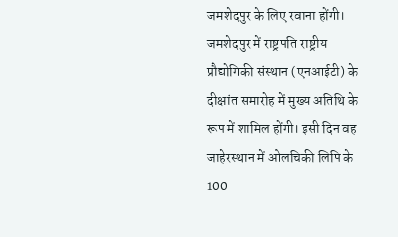जमशेदपुर के लिए रवाना होंगी।
जमशेदपुर में राष्ट्रपति राष्ट्रीय प्रौद्योगिकी संस्थान (एनआईटी) के दीक्षांत समारोह में मुख्य अतिथि के रूप में शामिल होंगी। इसी दिन वह जाहेरस्थान में ओलचिकी लिपि के 100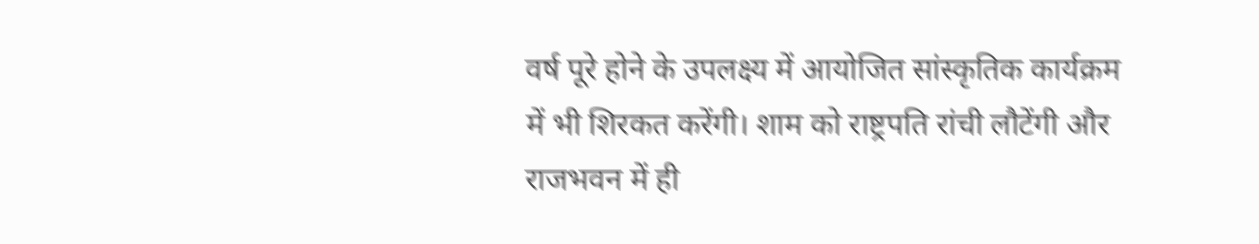वर्ष पूरे होने के उपलक्ष्य में आयोजित सांस्कृतिक कार्यक्रम में भी शिरकत करेंगी। शाम को राष्ट्रपति रांची लौटेंगी और राजभवन में ही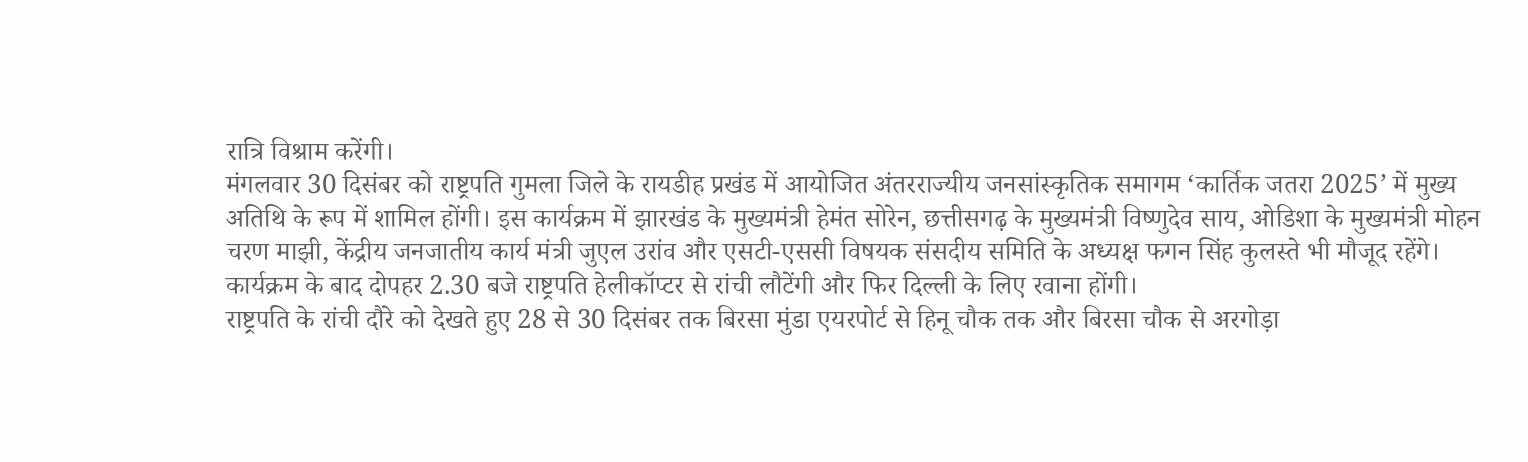रात्रि विश्राम करेंगी।
मंगलवार 30 दिसंबर को राष्ट्रपति गुमला जिले के रायडीह प्रखंड में आयोजित अंतरराज्यीय जनसांस्कृतिक समागम ‘कार्तिक जतरा 2025’ में मुख्य अतिथि के रूप में शामिल होंगी। इस कार्यक्रम में झारखंड के मुख्यमंत्री हेमंत सोरेन, छत्तीसगढ़ के मुख्यमंत्री विष्णुदेव साय, ओडिशा के मुख्यमंत्री मोहन चरण माझी, केंद्रीय जनजातीय कार्य मंत्री जुएल उरांव और एसटी-एससी विषयक संसदीय समिति के अध्यक्ष फगन सिंह कुलस्ते भी मौजूद रहेंगे। कार्यक्रम के बाद दोपहर 2.30 बजे राष्ट्रपति हेलीकॉप्टर से रांची लौटेंगी और फिर दिल्ली के लिए रवाना होंगी।
राष्ट्रपति के रांची दौरे को देखते हुए 28 से 30 दिसंबर तक बिरसा मुंडा एयरपोर्ट से हिनू चौक तक और बिरसा चौक से अरगोड़ा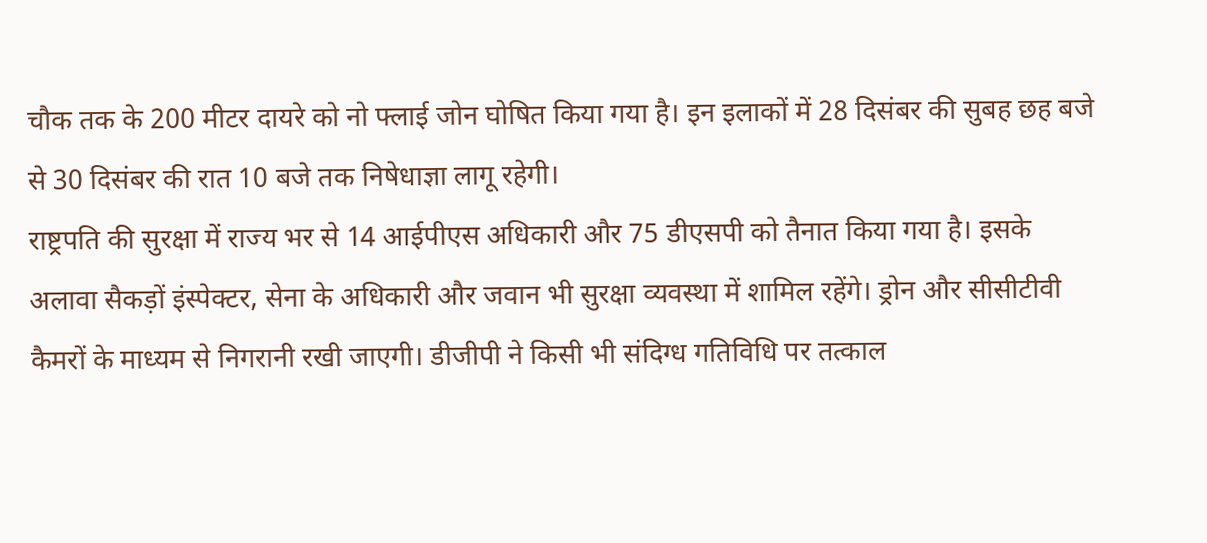चौक तक के 200 मीटर दायरे को नो फ्लाई जोन घोषित किया गया है। इन इलाकों में 28 दिसंबर की सुबह छह बजे से 30 दिसंबर की रात 10 बजे तक निषेधाज्ञा लागू रहेगी।
राष्ट्रपति की सुरक्षा में राज्य भर से 14 आईपीएस अधिकारी और 75 डीएसपी को तैनात किया गया है। इसके अलावा सैकड़ों इंस्पेक्टर, सेना के अधिकारी और जवान भी सुरक्षा व्यवस्था में शामिल रहेंगे। ड्रोन और सीसीटीवी कैमरों के माध्यम से निगरानी रखी जाएगी। डीजीपी ने किसी भी संदिग्ध गतिविधि पर तत्काल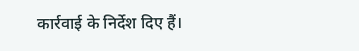कार्रवाई के निर्देश दिए हैं।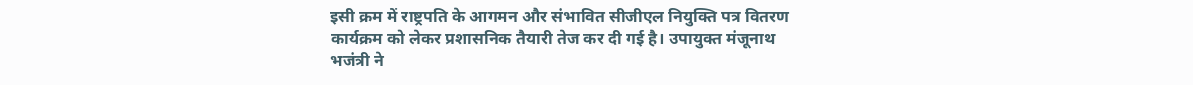इसी क्रम में राष्ट्रपति के आगमन और संभावित सीजीएल नियुक्ति पत्र वितरण कार्यक्रम को लेकर प्रशासनिक तैयारी तेज कर दी गई है। उपायुक्त मंजूनाथ भजंत्री ने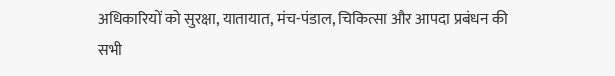अधिकारियों को सुरक्षा, यातायात, मंच-पंडाल, चिकित्सा और आपदा प्रबंधन की सभी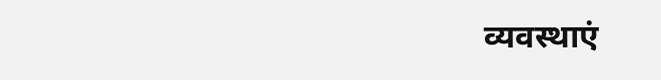व्यवस्थाएं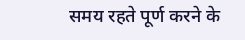समय रहते पूर्ण करने के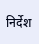निर्देश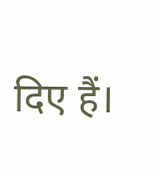दिए हैं।